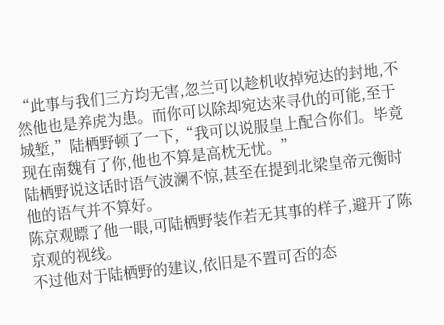“此事与我们三方均无害,忽兰可以趁机收掉宛达的封地,不然他也是养虎为患。而你可以除却宛达来寻仇的可能,至于城堑,”陆栖野顿了一下,“我可以说服皇上配合你们。毕竟现在南魏有了你,他也不算是高枕无忧。”
陆栖野说这话时语气波澜不惊,甚至在提到北梁皇帝元衡时他的语气并不算好。
陈京观瞟了他一眼,可陆栖野装作若无其事的样子,避开了陈京观的视线。
不过他对于陆栖野的建议,依旧是不置可否的态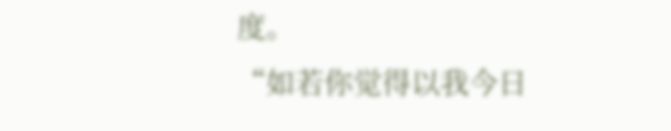度。
“如若你觉得以我今日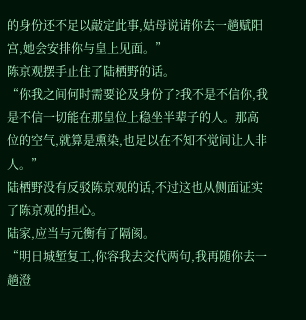的身份还不足以敲定此事,姑母说请你去一趟赋阳宫,她会安排你与皇上见面。”
陈京观摆手止住了陆栖野的话。
“你我之间何时需要论及身份了?我不是不信你,我是不信一切能在那皇位上稳坐半辈子的人。那高位的空气,就算是熏染,也足以在不知不觉间让人非人。”
陆栖野没有反驳陈京观的话,不过这也从侧面证实了陈京观的担心。
陆家,应当与元衡有了隔阂。
“明日城堑复工,你容我去交代两句,我再随你去一趟澄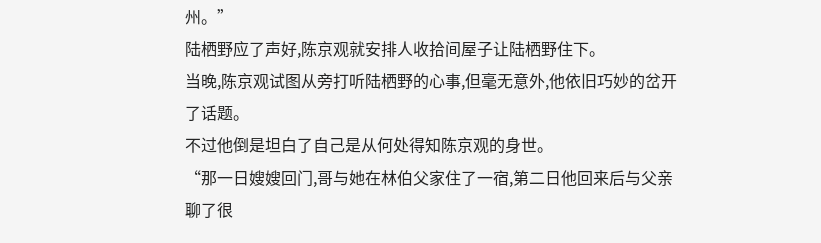州。”
陆栖野应了声好,陈京观就安排人收拾间屋子让陆栖野住下。
当晚,陈京观试图从旁打听陆栖野的心事,但毫无意外,他依旧巧妙的岔开了话题。
不过他倒是坦白了自己是从何处得知陈京观的身世。
“那一日嫂嫂回门,哥与她在林伯父家住了一宿,第二日他回来后与父亲聊了很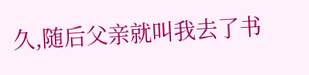久,随后父亲就叫我去了书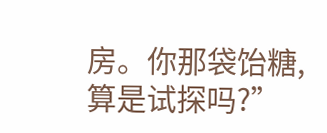房。你那袋饴糖,算是试探吗?”